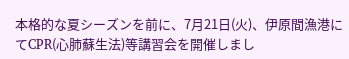本格的な夏シーズンを前に、7月21日(火)、伊原間漁港にてCPR(心肺蘇生法)等講習会を開催しまし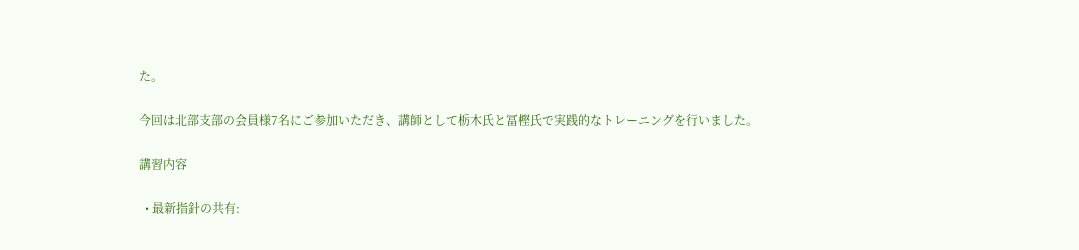た。

今回は北部支部の会員様7名にご参加いただき、講師として栃木氏と冨樫氏で実践的なトレーニングを行いました。

講習内容

  • 最新指針の共有: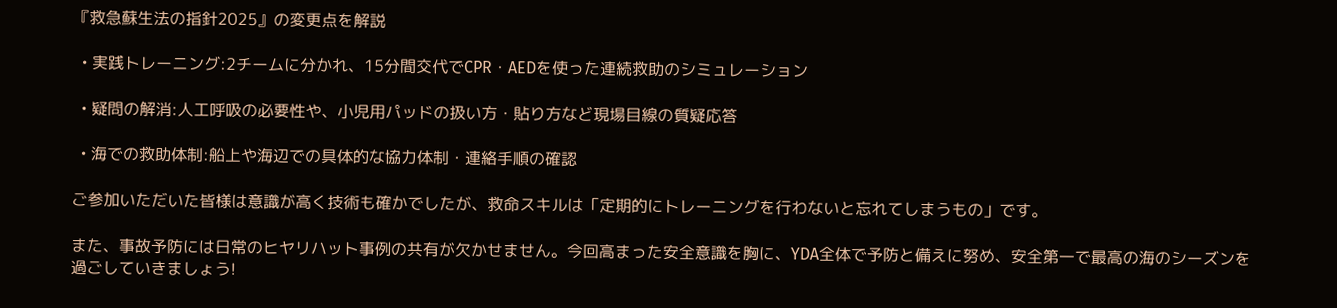『救急蘇生法の指針2025』の変更点を解説

  • 実践トレーニング:2チームに分かれ、15分間交代でCPR・AEDを使った連続救助のシミュレーション

  • 疑問の解消:人工呼吸の必要性や、小児用パッドの扱い方・貼り方など現場目線の質疑応答

  • 海での救助体制:船上や海辺での具体的な協力体制・連絡手順の確認

ご参加いただいた皆様は意識が高く技術も確かでしたが、救命スキルは「定期的にトレーニングを行わないと忘れてしまうもの」です。

また、事故予防には日常のヒヤリハット事例の共有が欠かせません。今回高まった安全意識を胸に、YDA全体で予防と備えに努め、安全第一で最高の海のシーズンを過ごしていきましょう!